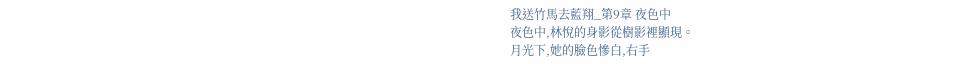我送竹馬去藍翔_第9章 夜色中
夜色中,林悅的身影從樹影裡顯現。
月光下,她的臉色慘白,右手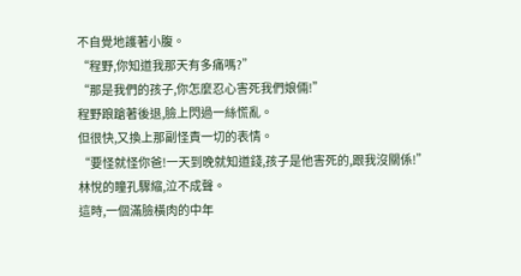不自覺地護著小腹。
“程野,你知道我那天有多痛嗎?”
“那是我們的孩子,你怎麼忍心害死我們娘倆!”
程野踉蹌著後退,臉上閃過一絲慌亂。
但很快,又換上那副怪責一切的表情。
“要怪就怪你爸!一天到晚就知道錢,孩子是他害死的,跟我沒關係!”
林悅的瞳孔驟縮,泣不成聲。
這時,一個滿臉橫肉的中年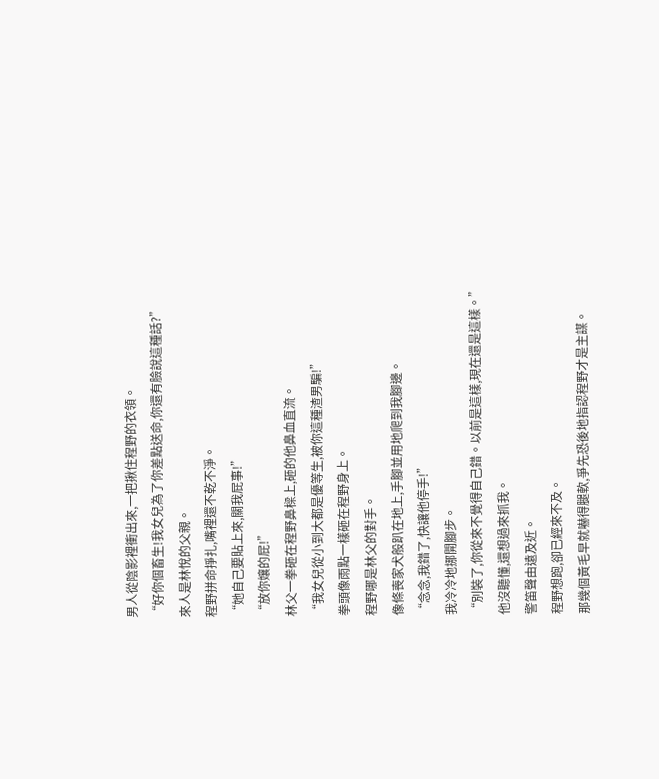男人從陰影裡衝出來,一把揪住程野的衣領。
“好你個畜生!我女兒為了你差點送命,你還有臉說這種話?”
來人是林悅的父親。
程野拼命掙扎,嘴裡還不乾不淨。
“她自己要貼上來,關我屁事!”
“放你孃的屁!”
林父一拳砸在程野鼻樑上,砸的他鼻血直流。
“我女兒從小到大都是優等生,被你這種渣男騙!”
拳頭像雨點一樣砸在程野身上。
程野哪是林父的對手。
像條喪家犬般趴在地上,手腳並用地爬到我腳邊。
“念念,我錯了,快讓他停手!”
我冷冷地挪開腳步。
“別裝了,你從來不覺得自己錯。以前是這樣,現在還是這樣。”
他沒聽懂,還想過來抓我。
警笛聲由遠及近。
程野想跑,卻已經來不及。
那幾個黃毛早就嚇得腿軟,爭先恐後地指認程野才是主謀。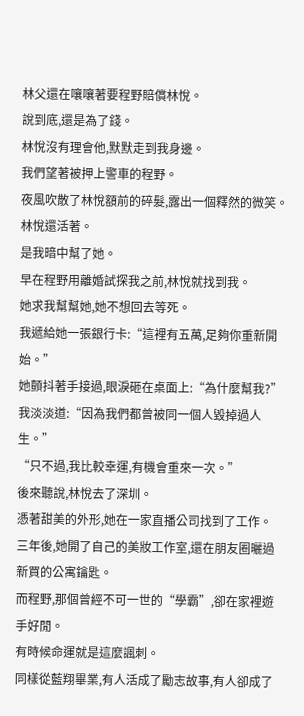林父還在嚷嚷著要程野賠償林悅。
說到底,還是為了錢。
林悅沒有理會他,默默走到我身邊。
我們望著被押上警車的程野。
夜風吹散了林悅額前的碎髮,露出一個釋然的微笑。
林悅還活著。
是我暗中幫了她。
早在程野用離婚試探我之前,林悅就找到我。
她求我幫幫她,她不想回去等死。
我遞給她一張銀行卡:“這裡有五萬,足夠你重新開始。”
她顫抖著手接過,眼淚砸在桌面上:“為什麼幫我?”
我淡淡道:“因為我們都曾被同一個人毀掉過人生。”
“只不過,我比較幸運,有機會重來一次。”
後來聽說,林悅去了深圳。
憑著甜美的外形,她在一家直播公司找到了工作。
三年後,她開了自己的美妝工作室,還在朋友圈曬過新買的公寓鑰匙。
而程野,那個曾經不可一世的“學霸”,卻在家裡遊手好閒。
有時候命運就是這麼諷刺。
同樣從藍翔畢業,有人活成了勵志故事,有人卻成了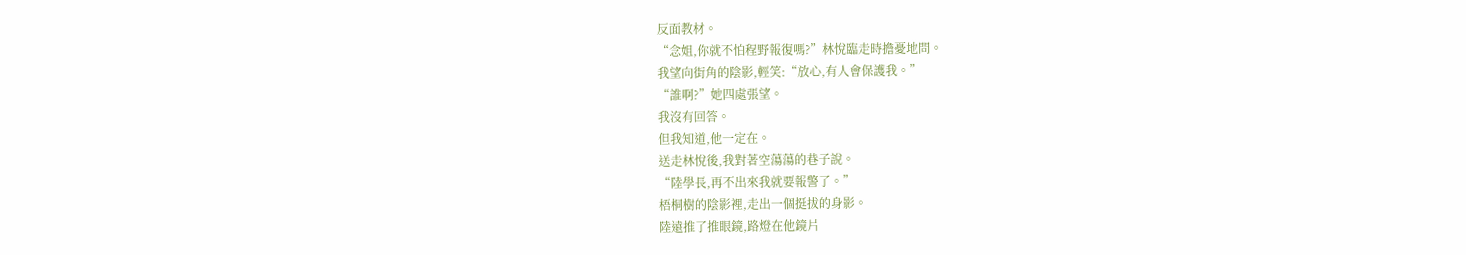反面教材。
“念姐,你就不怕程野報復嗎?”林悅臨走時擔憂地問。
我望向街角的陰影,輕笑:“放心,有人會保護我。”
“誰啊?”她四處張望。
我沒有回答。
但我知道,他一定在。
送走林悅後,我對著空蕩蕩的巷子說。
“陸學長,再不出來我就要報警了。”
梧桐樹的陰影裡,走出一個挺拔的身影。
陸遠推了推眼鏡,路燈在他鏡片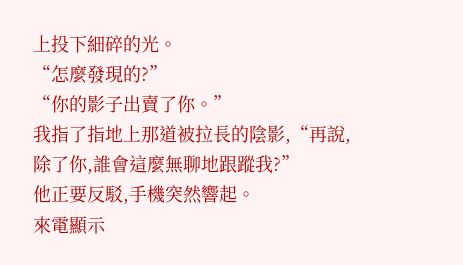上投下細碎的光。
“怎麼發現的?”
“你的影子出賣了你。”
我指了指地上那道被拉長的陰影,“再說,除了你,誰會這麼無聊地跟蹤我?”
他正要反駁,手機突然響起。
來電顯示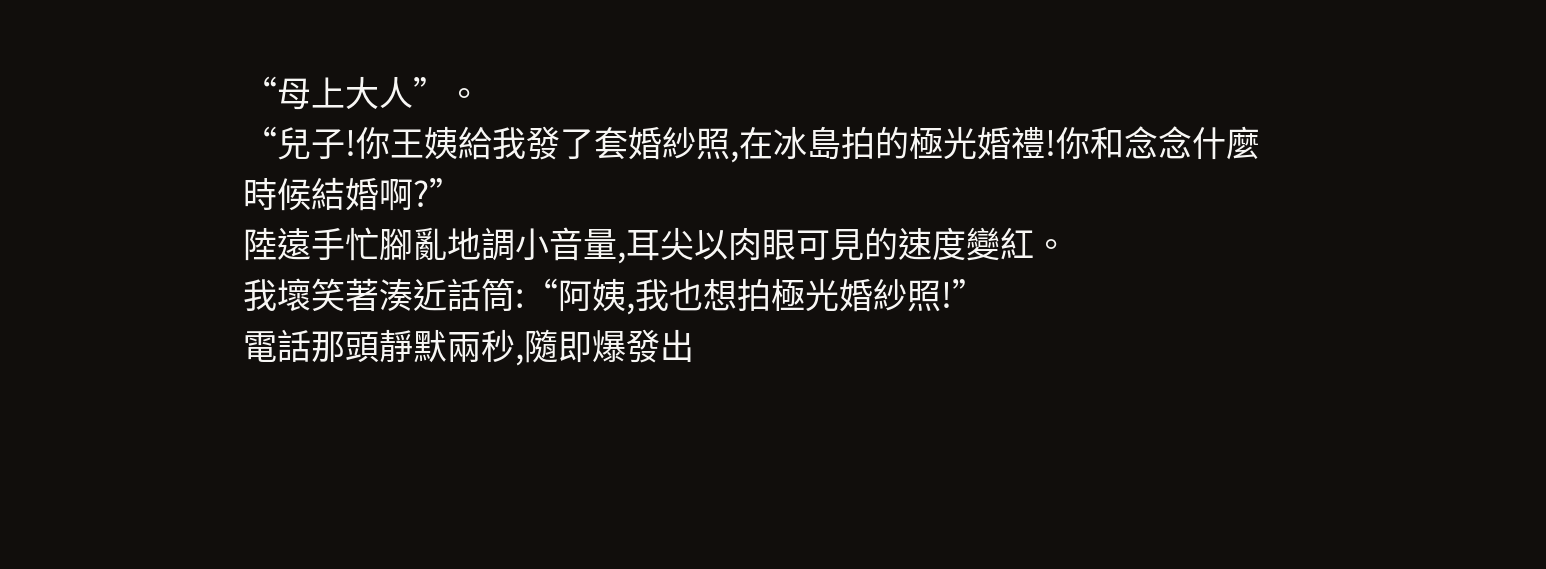“母上大人”。
“兒子!你王姨給我發了套婚紗照,在冰島拍的極光婚禮!你和念念什麼時候結婚啊?”
陸遠手忙腳亂地調小音量,耳尖以肉眼可見的速度變紅。
我壞笑著湊近話筒:“阿姨,我也想拍極光婚紗照!”
電話那頭靜默兩秒,隨即爆發出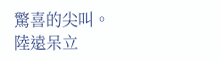驚喜的尖叫。
陸遠呆立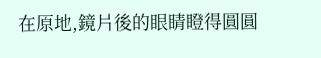在原地,鏡片後的眼睛瞪得圓圓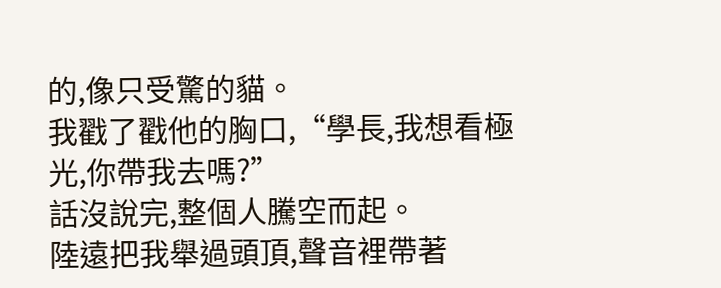的,像只受驚的貓。
我戳了戳他的胸口,“學長,我想看極光,你帶我去嗎?”
話沒說完,整個人騰空而起。
陸遠把我舉過頭頂,聲音裡帶著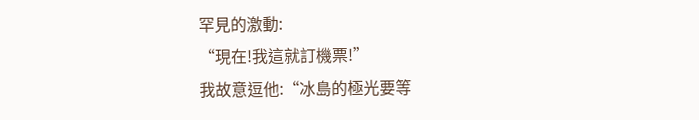罕見的激動:
“現在!我這就訂機票!”
我故意逗他:“冰島的極光要等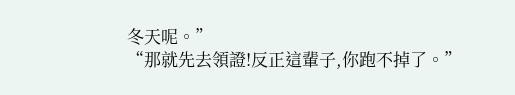冬天呢。”
“那就先去領證!反正這輩子,你跑不掉了。”